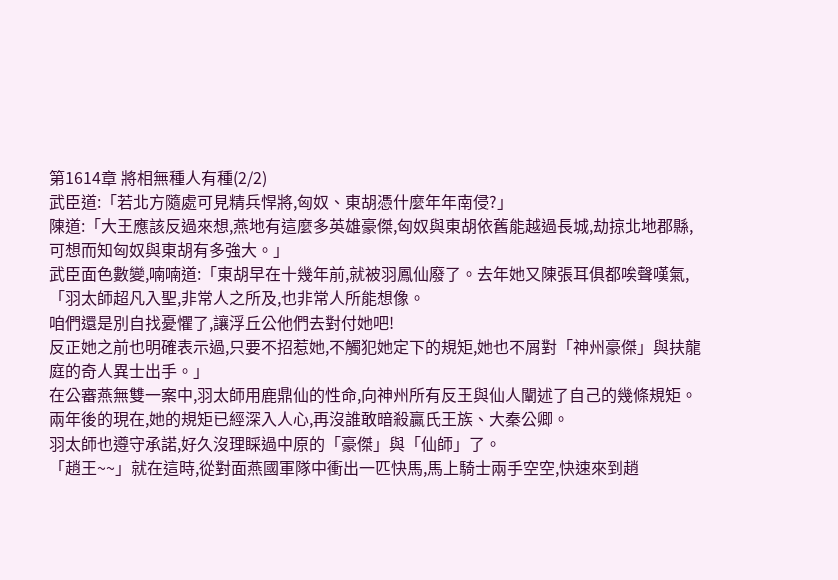第1614章 將相無種人有種(2/2)
武臣道:「若北方隨處可見精兵悍將,匈奴、東胡憑什麼年年南侵?」
陳道:「大王應該反過來想,燕地有這麼多英雄豪傑,匈奴與東胡依舊能越過長城,劫掠北地郡縣,可想而知匈奴與東胡有多強大。」
武臣面色數變,喃喃道:「東胡早在十幾年前,就被羽鳳仙廢了。去年她又陳張耳俱都唉聲嘆氣,「羽太師超凡入聖,非常人之所及,也非常人所能想像。
咱們還是別自找憂懼了,讓浮丘公他們去對付她吧!
反正她之前也明確表示過,只要不招惹她,不觸犯她定下的規矩,她也不屑對「神州豪傑」與扶龍庭的奇人異士出手。」
在公審燕無雙一案中,羽太師用鹿鼎仙的性命,向神州所有反王與仙人闡述了自己的幾條規矩。
兩年後的現在,她的規矩已經深入人心,再沒誰敢暗殺贏氏王族、大秦公卿。
羽太師也遵守承諾,好久沒理睬過中原的「豪傑」與「仙師」了。
「趙王~~」就在這時,從對面燕國軍隊中衝出一匹快馬,馬上騎士兩手空空,快速來到趙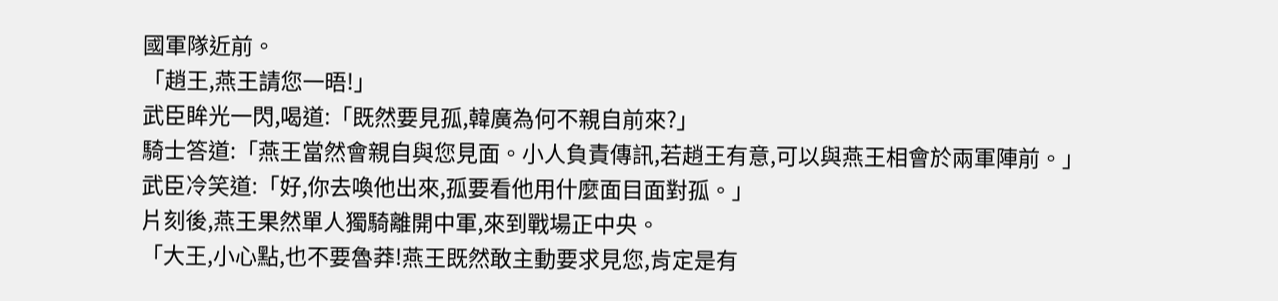國軍隊近前。
「趙王,燕王請您一晤!」
武臣眸光一閃,喝道:「既然要見孤,韓廣為何不親自前來?」
騎士答道:「燕王當然會親自與您見面。小人負責傳訊,若趙王有意,可以與燕王相會於兩軍陣前。」
武臣冷笑道:「好,你去喚他出來,孤要看他用什麼面目面對孤。」
片刻後,燕王果然單人獨騎離開中軍,來到戰場正中央。
「大王,小心點,也不要魯莽!燕王既然敢主動要求見您,肯定是有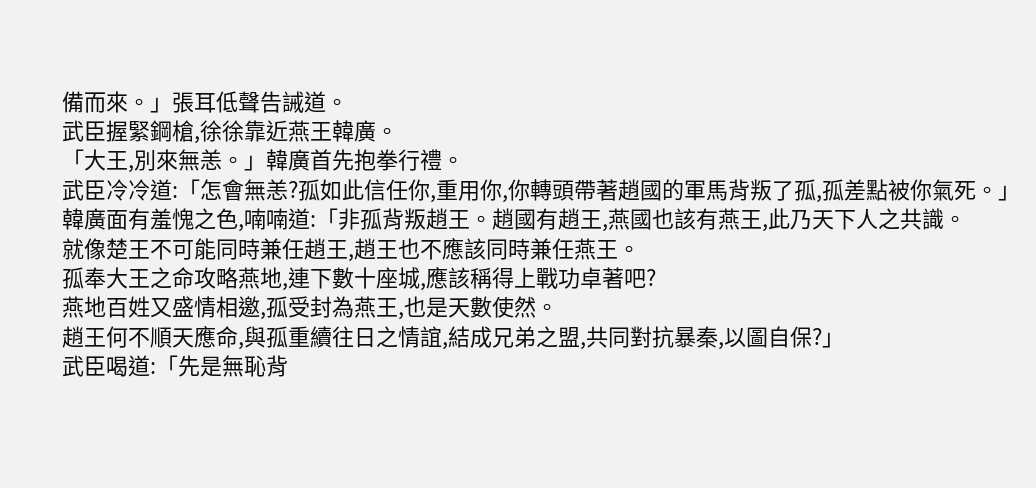備而來。」張耳低聲告誡道。
武臣握緊鋼槍,徐徐靠近燕王韓廣。
「大王,別來無恙。」韓廣首先抱拳行禮。
武臣冷冷道:「怎會無恙?孤如此信任你,重用你,你轉頭帶著趙國的軍馬背叛了孤,孤差點被你氣死。」
韓廣面有羞愧之色,喃喃道:「非孤背叛趙王。趙國有趙王,燕國也該有燕王,此乃天下人之共識。
就像楚王不可能同時兼任趙王,趙王也不應該同時兼任燕王。
孤奉大王之命攻略燕地,連下數十座城,應該稱得上戰功卓著吧?
燕地百姓又盛情相邀,孤受封為燕王,也是天數使然。
趙王何不順天應命,與孤重續往日之情誼,結成兄弟之盟,共同對抗暴秦,以圖自保?」
武臣喝道:「先是無恥背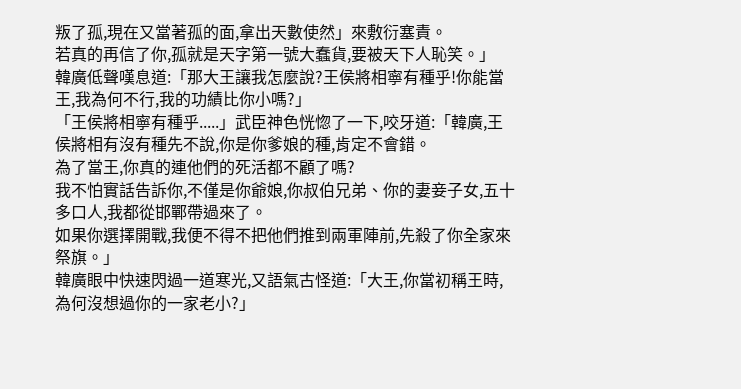叛了孤,現在又當著孤的面,拿出天數使然」來敷衍塞責。
若真的再信了你,孤就是天字第一號大蠢貨,要被天下人恥笑。」
韓廣低聲嘆息道:「那大王讓我怎麼說?王侯將相寧有種乎!你能當王,我為何不行,我的功績比你小嗎?」
「王侯將相寧有種乎.....」武臣神色恍惚了一下,咬牙道:「韓廣,王侯將相有沒有種先不說,你是你爹娘的種,肯定不會錯。
為了當王,你真的連他們的死活都不顧了嗎?
我不怕實話告訴你,不僅是你爺娘,你叔伯兄弟、你的妻妾子女,五十多口人,我都從邯鄲帶過來了。
如果你選擇開戰,我便不得不把他們推到兩軍陣前,先殺了你全家來祭旗。」
韓廣眼中快速閃過一道寒光,又語氣古怪道:「大王,你當初稱王時,為何沒想過你的一家老小?」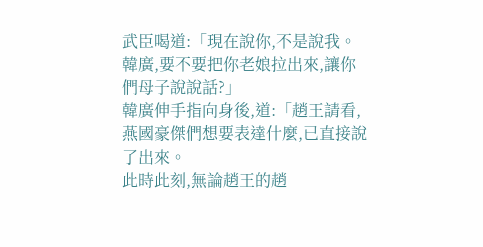武臣喝道:「現在說你,不是說我。韓廣,要不要把你老娘拉出來,讓你們母子說說話?」
韓廣伸手指向身後,道:「趙王請看,燕國豪傑們想要表達什麼,已直接說了出來。
此時此刻,無論趙王的趙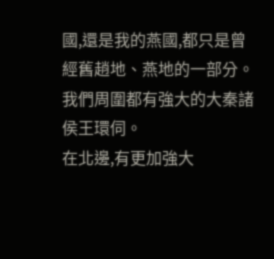國,還是我的燕國,都只是曾經舊趙地、燕地的一部分。
我們周圍都有強大的大秦諸侯王環伺。
在北邊,有更加強大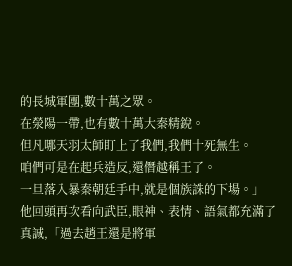的長城軍團,數十萬之眾。
在滎陽一帶,也有數十萬大秦精銳。
但凡哪天羽太師盯上了我們,我們十死無生。
咱們可是在起兵造反,還僭越稱王了。
一旦落入暴秦朝廷手中,就是個族誅的下場。」
他回頭再次看向武臣,眼神、表情、語氣都充滿了真誠,「過去趙王還是將軍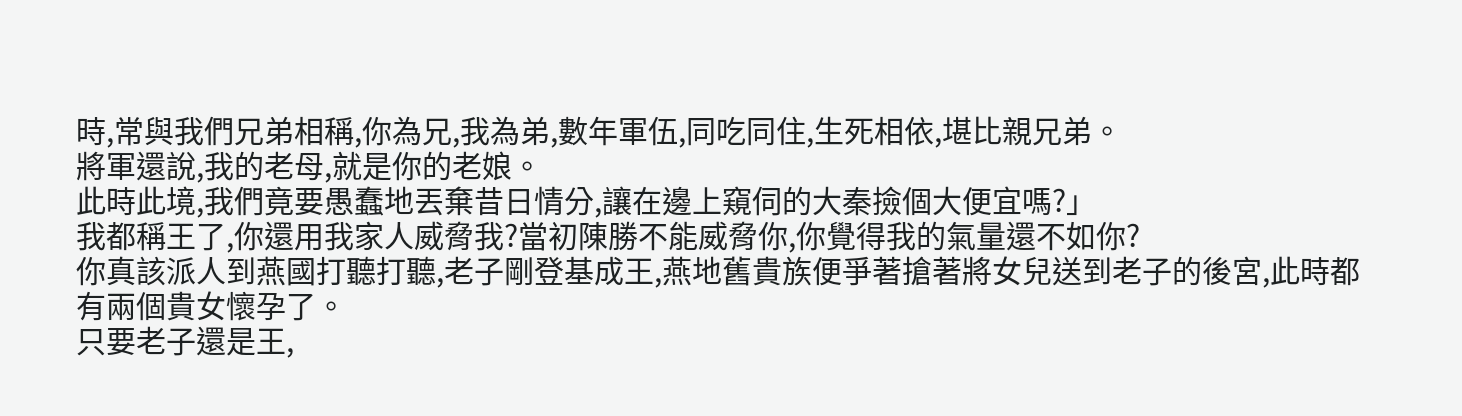時,常與我們兄弟相稱,你為兄,我為弟,數年軍伍,同吃同住,生死相依,堪比親兄弟。
將軍還說,我的老母,就是你的老娘。
此時此境,我們竟要愚蠢地丟棄昔日情分,讓在邊上窺伺的大秦撿個大便宜嗎?」
我都稱王了,你還用我家人威脅我?當初陳勝不能威脅你,你覺得我的氣量還不如你?
你真該派人到燕國打聽打聽,老子剛登基成王,燕地舊貴族便爭著搶著將女兒送到老子的後宮,此時都有兩個貴女懷孕了。
只要老子還是王,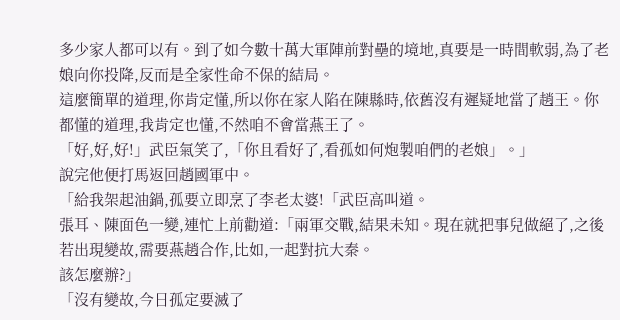多少家人都可以有。到了如今數十萬大軍陣前對壘的境地,真要是一時間軟弱,為了老娘向你投降,反而是全家性命不保的結局。
這麼簡單的道理,你肯定懂,所以你在家人陷在陳縣時,依舊沒有遲疑地當了趙王。你都懂的道理,我肯定也懂,不然咱不會當燕王了。
「好,好,好!」武臣氣笑了,「你且看好了,看孤如何炮製咱們的老娘」。」
說完他便打馬返回趙國軍中。
「給我架起油鍋,孤要立即烹了李老太婆!「武臣高叫道。
張耳、陳面色一變,連忙上前勸道:「兩軍交戰,結果未知。現在就把事兒做絕了,之後若出現變故,需要燕趙合作,比如,一起對抗大秦。
該怎麼辦?」
「沒有變故,今日孤定要滅了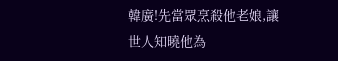韓廣!先當眾烹殺他老娘,讓世人知曉他為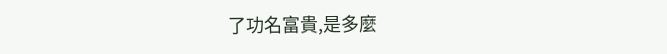了功名富貴,是多麼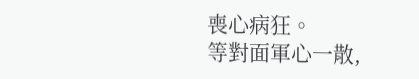喪心病狂。
等對面軍心一散,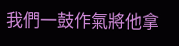我們一鼓作氣將他拿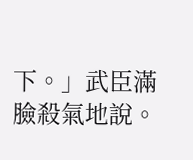下。」武臣滿臉殺氣地說。